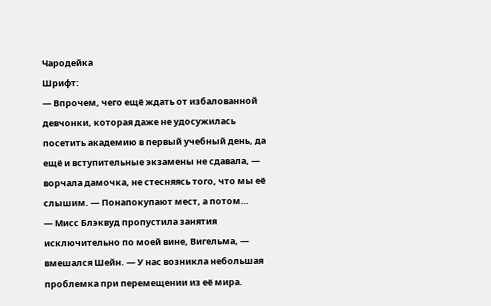Чародейка
Шрифт:
— Впрочем, чего ещё ждать от избалованной девчонки, которая даже не удосужилась посетить академию в первый учебный день, да ещё и вступительные экзамены не сдавала, — ворчала дамочка, не стесняясь того, что мы её слышим. — Понапокупают мест, а потом…
— Мисс Блэквуд пропустила занятия исключительно по моей вине, Вигельма, — вмешался Шейн. — У нас возникла небольшая проблемка при перемещении из её мира.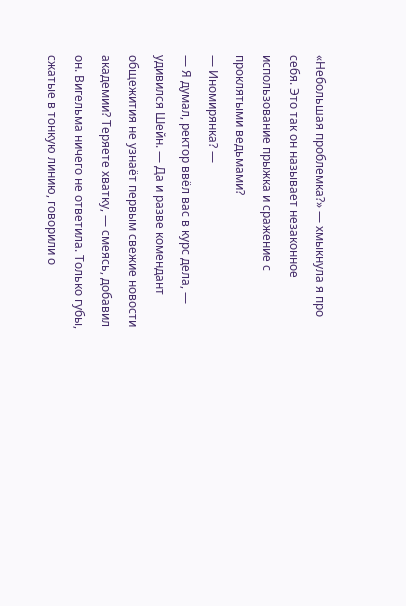«Небольшая проблемка?» — хмыкнула я про себя. Это так он называет незаконное использование прыжка и сражение с проклятыми ведьмами?
— Иномирянка? —
— Я думал, ректор ввёл вас в курс дела, — удивился Шейн. — Да и разве комендант общежития не узнаёт первым свежие новости академии? Теряете хватку, — смеясь, добавил он. Вигельма ничего не ответила. Только губы, сжатые в тонкую линию, говорили о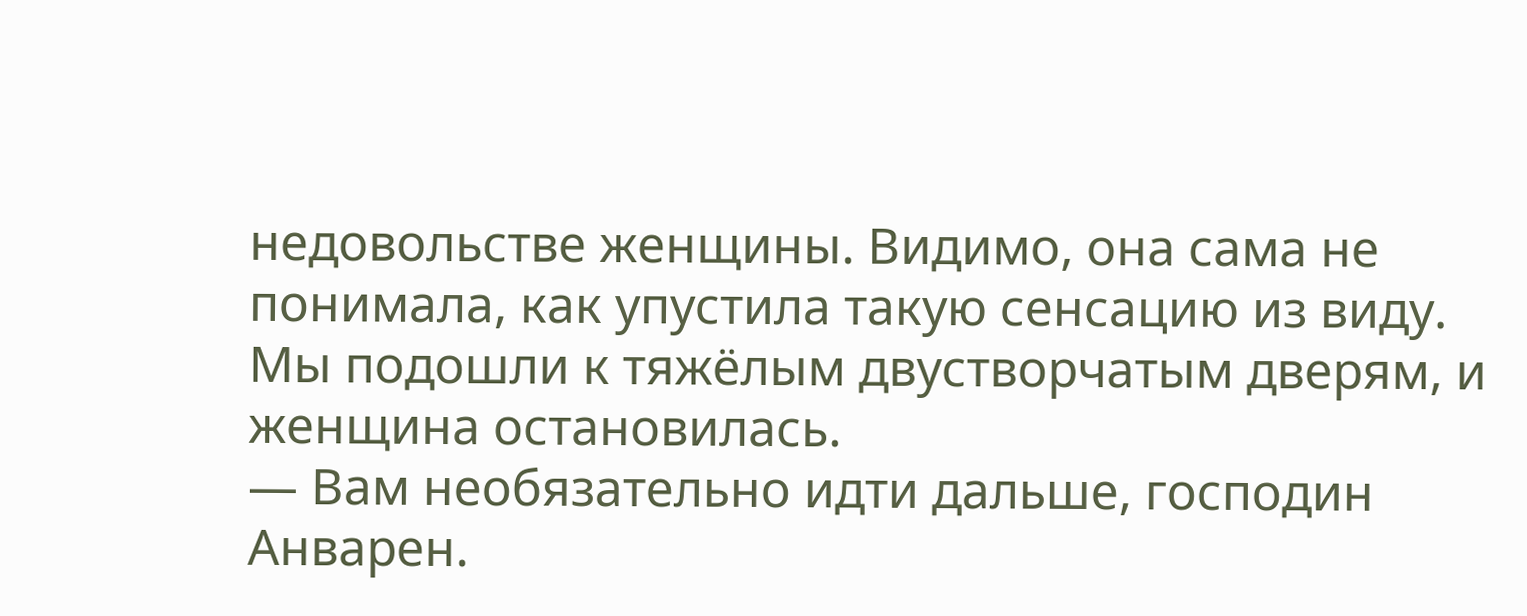недовольстве женщины. Видимо, она сама не понимала, как упустила такую сенсацию из виду.
Мы подошли к тяжёлым двустворчатым дверям, и женщина остановилась.
— Вам необязательно идти дальше, господин Анварен.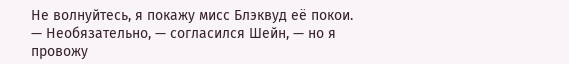Не волнуйтесь, я покажу мисс Блэквуд её покои.
— Необязательно, — согласился Шейн, — но я провожу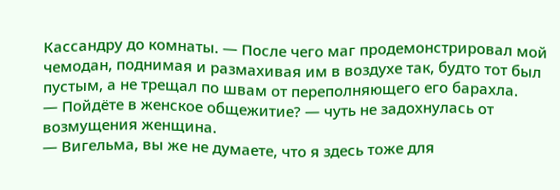Кассандру до комнаты. — После чего маг продемонстрировал мой чемодан, поднимая и размахивая им в воздухе так, будто тот был пустым, а не трещал по швам от переполняющего его барахла.
— Пойдёте в женское общежитие? — чуть не задохнулась от возмущения женщина.
— Вигельма, вы же не думаете, что я здесь тоже для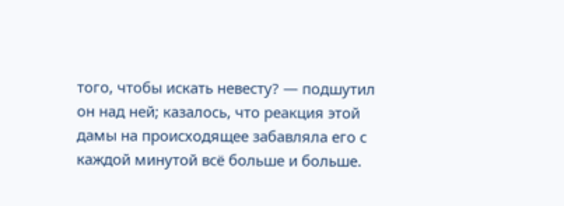того, чтобы искать невесту? — подшутил он над ней; казалось, что реакция этой дамы на происходящее забавляла его с каждой минутой всё больше и больше.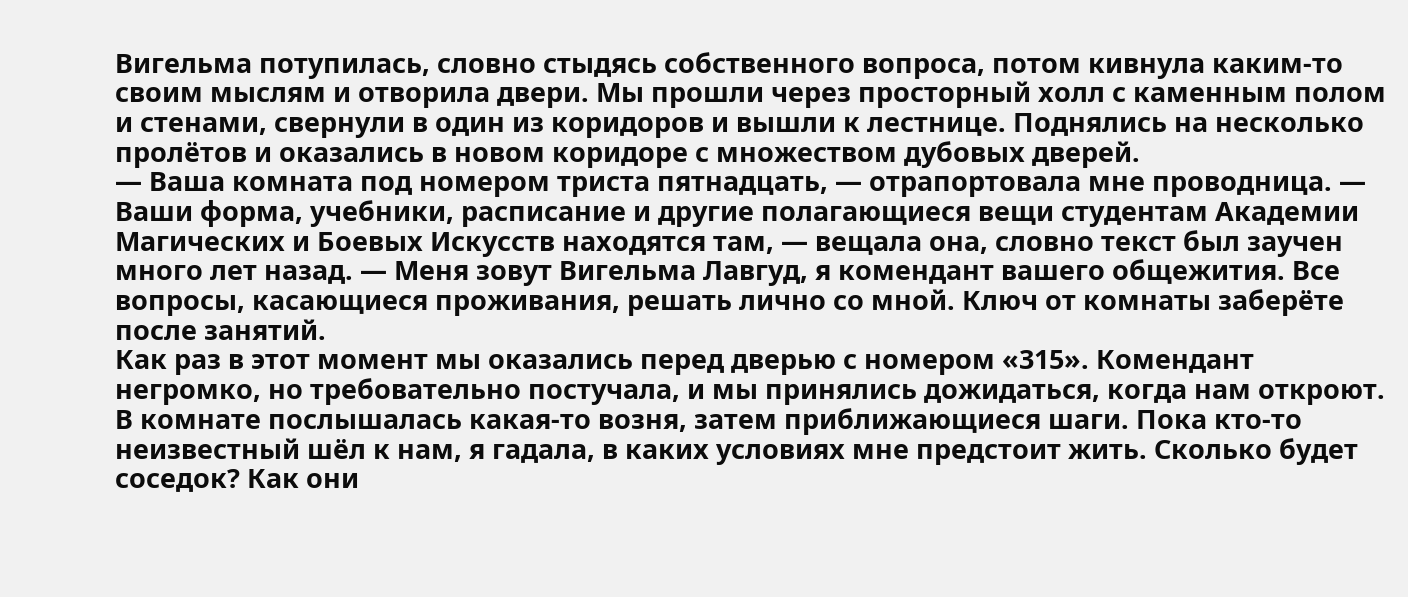Вигельма потупилась, словно стыдясь собственного вопроса, потом кивнула каким-то своим мыслям и отворила двери. Мы прошли через просторный холл с каменным полом и стенами, свернули в один из коридоров и вышли к лестнице. Поднялись на несколько пролётов и оказались в новом коридоре с множеством дубовых дверей.
— Ваша комната под номером триста пятнадцать, — отрапортовала мне проводница. — Ваши форма, учебники, расписание и другие полагающиеся вещи студентам Академии Магических и Боевых Искусств находятся там, — вещала она, словно текст был заучен много лет назад. — Меня зовут Вигельма Лавгуд, я комендант вашего общежития. Все вопросы, касающиеся проживания, решать лично со мной. Ключ от комнаты заберёте после занятий.
Как раз в этот момент мы оказались перед дверью с номером «315». Комендант негромко, но требовательно постучала, и мы принялись дожидаться, когда нам откроют. В комнате послышалась какая-то возня, затем приближающиеся шаги. Пока кто-то неизвестный шёл к нам, я гадала, в каких условиях мне предстоит жить. Сколько будет соседок? Как они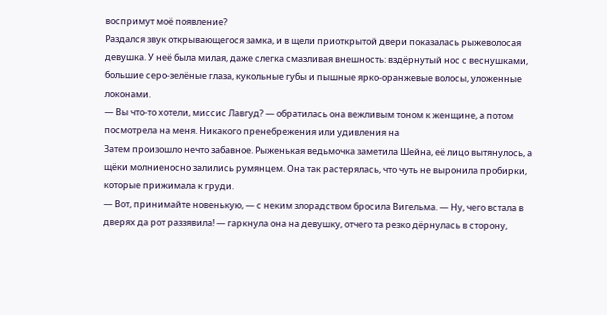воспримут моё появление?
Раздался звук открывающегося замка, и в щели приоткрытой двери показалась рыжеволосая девушка. У неё была милая, даже слегка смазливая внешность: вздёрнутый нос с веснушками, большие серо-зелёные глаза, кукольные губы и пышные ярко-оранжевые волосы, уложенные локонами.
— Вы что-то хотели, миссис Лавгуд? — обратилась она вежливым тоном к женщине, а потом посмотрела на меня. Никакого пренебрежения или удивления на
Затем произошло нечто забавное. Рыженькая ведьмочка заметила Шейна, её лицо вытянулось, а щёки молниеносно залились румянцем. Она так растерялась, что чуть не выронила пробирки, которые прижимала к груди.
— Вот, принимайте новенькую, — с неким злорадством бросила Вигельма. — Ну, чего встала в дверях да рот раззявила! — гаркнула она на девушку, отчего та резко дёрнулась в сторону,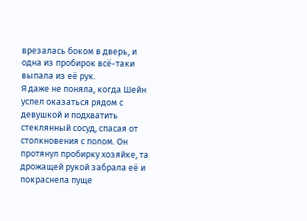врезалась боком в дверь, и одна из пробирок всё-таки выпала из её рук.
Я даже не поняла, когда Шейн успел оказаться рядом с девушкой и подхватить стеклянный сосуд, спасая от столкновения с полом. Он протянул пробирку хозяйке, та дрожащей рукой забрала её и покраснела пуще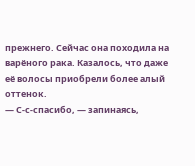прежнего. Сейчас она походила на варёного рака. Казалось, что даже её волосы приобрели более алый оттенок.
— С-с-спасибо, — запинаясь,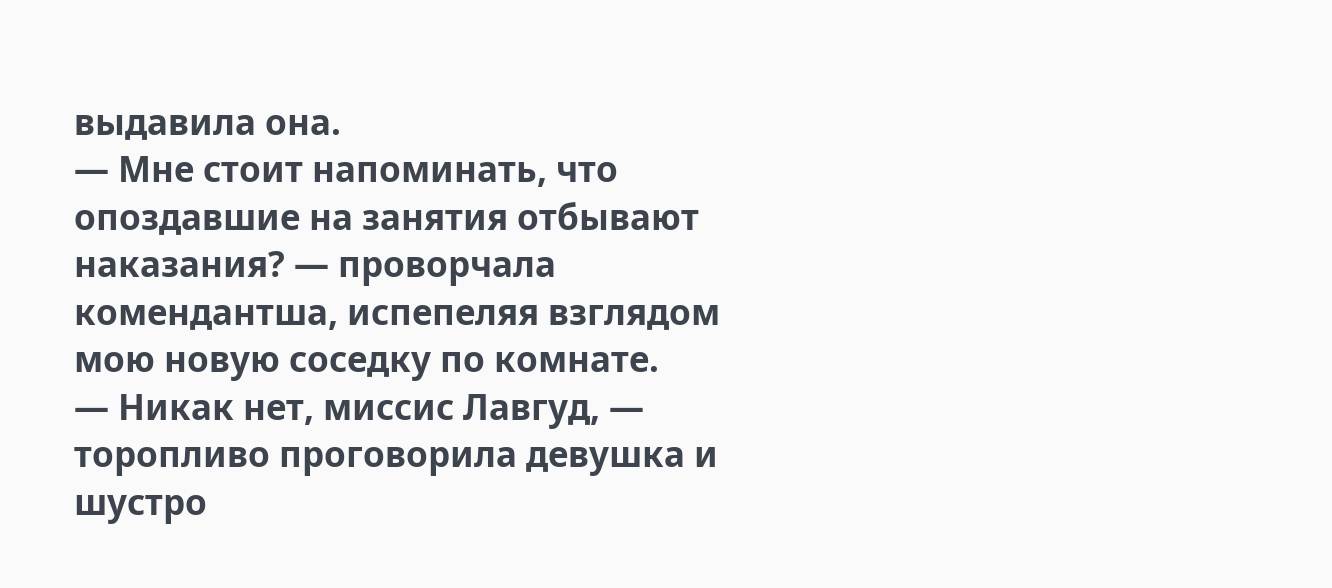выдавила она.
— Мне стоит напоминать, что опоздавшие на занятия отбывают наказания? — проворчала комендантша, испепеляя взглядом мою новую соседку по комнате.
— Никак нет, миссис Лавгуд, — торопливо проговорила девушка и шустро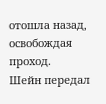отошла назад, освобождая проход.
Шейн передал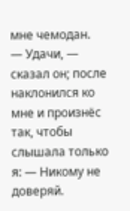мне чемодан.
— Удачи, — сказал он; после наклонился ко мне и произнёс так, чтобы слышала только я: — Никому не доверяй.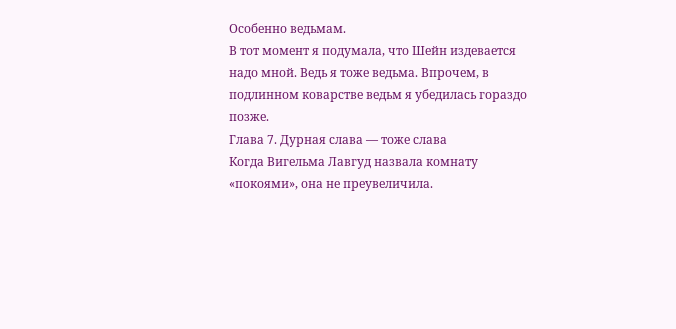Особенно ведьмам.
В тот момент я подумала, что Шейн издевается надо мной. Ведь я тоже ведьма. Впрочем, в подлинном коварстве ведьм я убедилась гораздо позже.
Глава 7. Дурная слава — тоже слава
Когда Вигельма Лавгуд назвала комнату «покоями», она не преувеличила.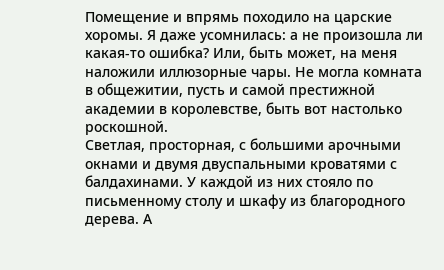Помещение и впрямь походило на царские хоромы. Я даже усомнилась: а не произошла ли какая-то ошибка? Или, быть может, на меня наложили иллюзорные чары. Не могла комната в общежитии, пусть и самой престижной академии в королевстве, быть вот настолько роскошной.
Светлая, просторная, с большими арочными окнами и двумя двуспальными кроватями с балдахинами. У каждой из них стояло по письменному столу и шкафу из благородного дерева. А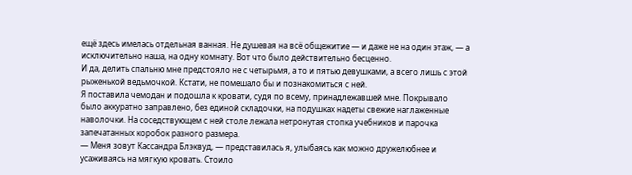ещё здесь имелась отдельная ванная. Не душевая на всё общежитие — и даже не на один этаж, — а исключительно наша, на одну комнату. Вот что было действительно бесценно.
И да, делить спальню мне предстояло не с четырьмя, а то и пятью девушками, а всего лишь с этой рыженькой ведьмочкой. Кстати, не помешало бы и познакомиться с ней.
Я поставила чемодан и подошла к кровати, судя по всему, принадлежавшей мне. Покрывало было аккуратно заправлено, без единой складочки, на подушках надеты свежие наглаженные наволочки. На соседствующем с ней столе лежала нетронутая стопка учебников и парочка запечатанных коробок разного размера.
— Меня зовут Кассандра Блэквуд, — представилась я, улыбаясь как можно дружелюбнее и усаживаясь на мягкую кровать. Стоило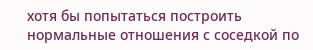хотя бы попытаться построить нормальные отношения с соседкой по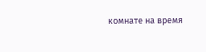комнате на время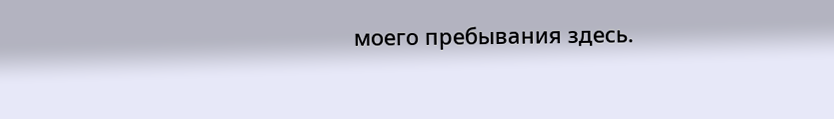моего пребывания здесь.